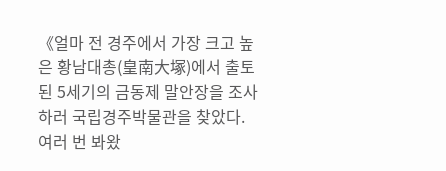《얼마 전 경주에서 가장 크고 높은 황남대총(皇南大塚)에서 출토된 5세기의 금동제 말안장을 조사하러 국립경주박물관을 찾았다. 여러 번 봐왔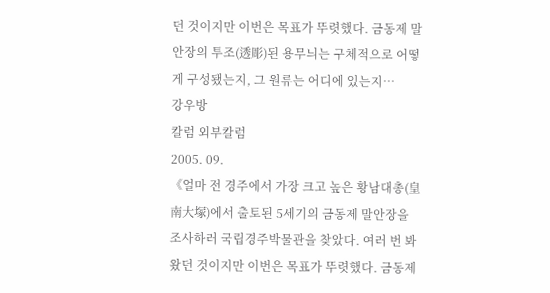던 것이지만 이번은 목표가 뚜렷했다. 금동제 말안장의 투조(透彫)된 용무늬는 구체적으로 어떻게 구성됐는지, 그 원류는 어디에 있는지…
강우방
칼럼 외부칼럼
2005. 09.
《얼마 전 경주에서 가장 크고 높은 황남대총(皇南大塚)에서 출토된 5세기의 금동제 말안장을 조사하러 국립경주박물관을 찾았다. 여러 번 봐왔던 것이지만 이번은 목표가 뚜렷했다. 금동제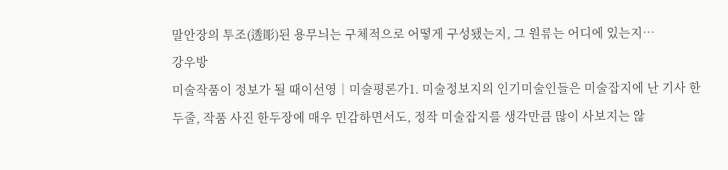말안장의 투조(透彫)된 용무늬는 구체적으로 어떻게 구성됐는지, 그 원류는 어디에 있는지…
강우방
미술작품이 정보가 될 때이선영│미술평론가1. 미술정보지의 인기미술인들은 미술잡지에 난 기사 한두줄, 작품 사진 한두장에 매우 민감하면서도, 정작 미술잡지를 생각만큼 많이 사보지는 않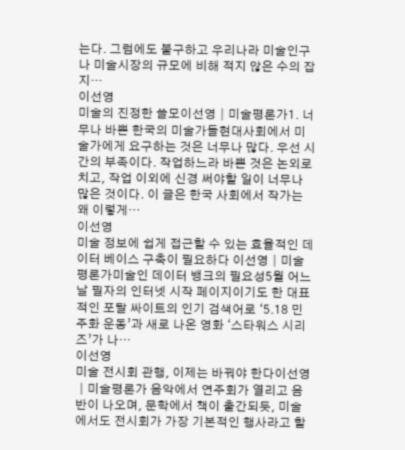는다. 그럼에도 불구하고 우리나라 미술인구나 미술시장의 규모에 비해 적지 않은 수의 잡지…
이선영
미술의 진정한 쓸모이선영│미술평론가1. 너무나 바쁜 한국의 미술가들현대사회에서 미술가에게 요구하는 것은 너무나 많다. 우선 시간의 부족이다. 작업하느라 바쁜 것은 논외로 치고, 작업 이외에 신경 써야할 일이 너무나 많은 것이다. 이 글은 한국 사회에서 작가는 왜 이렇게…
이선영
미술 정보에 쉽게 접근할 수 있는 효율적인 데이터 베이스 구축이 필요하다 이선영│미술평론가미술인 데이터 뱅크의 필요성5월 어느날 필자의 인터넷 시작 페이지이기도 한 대표적인 포탈 싸이트의 인기 검색어로 ‘5.18 민주화 운동’과 새로 나온 영화 ‘스타워스 시리즈’가 나…
이선영
미술 전시회 관행, 이제는 바꿔야 한다이선영│미술평론가 음악에서 연주회가 열리고 음반이 나오며, 문학에서 책이 출간되듯, 미술에서도 전시회가 가장 기본적인 행사라고 할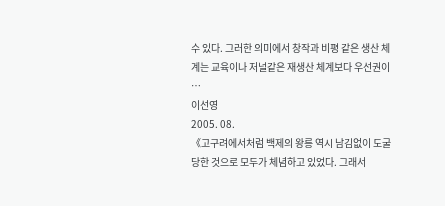수 있다. 그러한 의미에서 창작과 비평 같은 생산 체계는 교육이나 저널같은 재생산 체계보다 우선권이 …
이선영
2005. 08.
《고구려에서처럼 백제의 왕릉 역시 남김없이 도굴 당한 것으로 모두가 체념하고 있었다. 그래서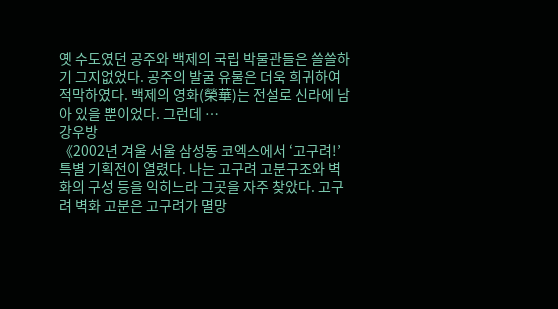옛 수도였던 공주와 백제의 국립 박물관들은 쓸쓸하기 그지없었다. 공주의 발굴 유물은 더욱 희귀하여 적막하였다. 백제의 영화(榮華)는 전설로 신라에 남아 있을 뿐이었다. 그런데 …
강우방
《2002년 겨울 서울 삼성동 코엑스에서 ‘고구려!’ 특별 기획전이 열렸다. 나는 고구려 고분구조와 벽화의 구성 등을 익히느라 그곳을 자주 찾았다. 고구려 벽화 고분은 고구려가 멸망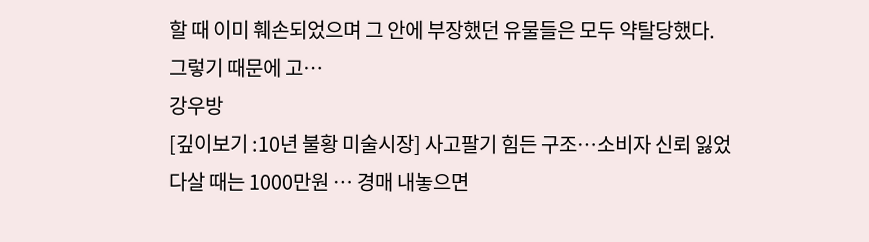할 때 이미 훼손되었으며 그 안에 부장했던 유물들은 모두 약탈당했다. 그렇기 때문에 고…
강우방
[깊이보기 :10년 불황 미술시장] 사고팔기 힘든 구조…소비자 신뢰 잃었다살 때는 1000만원 … 경매 내놓으면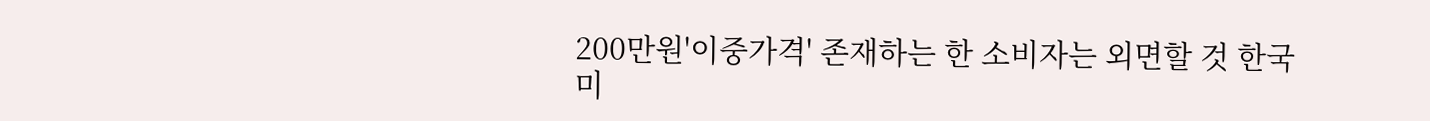200만원'이중가격' 존재하는 한 소비자는 외면할 것 한국 미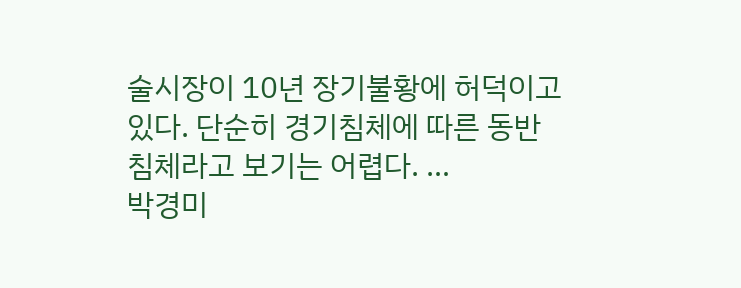술시장이 10년 장기불황에 허덕이고 있다. 단순히 경기침체에 따른 동반침체라고 보기는 어렵다. …
박경미